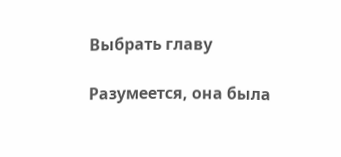Выбрать главу

Разумеется, она была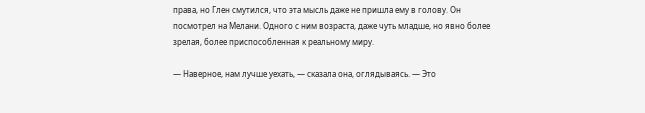права, но Глен смутился, что эта мысль даже не пришла ему в голову. Он посмотрел на Мелани. Одного с ним возраста, даже чуть младше, но явно более зрелая, более приспособленная к реальному миру.

— Наверное, нам лучше уехать, — сказала она, оглядываясь. — Это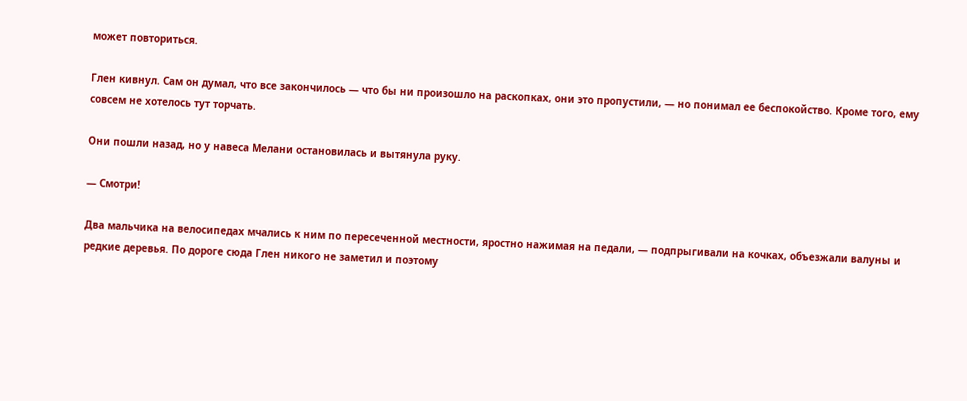может повториться.

Глен кивнул. Сам он думал, что все закончилось — что бы ни произошло на раскопках, они это пропустили, — но понимал ее беспокойство. Кроме того, ему совсем не хотелось тут торчать.

Они пошли назад, но у навеса Мелани остановилась и вытянула руку.

— Смотри!

Два мальчика на велосипедах мчались к ним по пересеченной местности, яростно нажимая на педали, — подпрыгивали на кочках, объезжали валуны и редкие деревья. По дороге сюда Глен никого не заметил и поэтому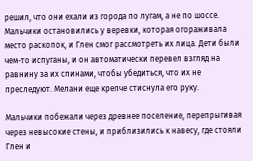решил, что они ехали из города по лугам, а не по шоссе. Мальчики остановились у веревки, которая огораживала место раскопок, и Глен смог рассмотреть их лица. Дети были чем-то испуганы, и он автоматически перевел взгляд на равнину за их спинами, чтобы убедиться, что их не преследуют. Мелани еще крепче стиснула его руку.

Мальчики побежали через древнее поселение, перепрыгивая через невысокие стены, и приблизились к навесу, где стояли Глен и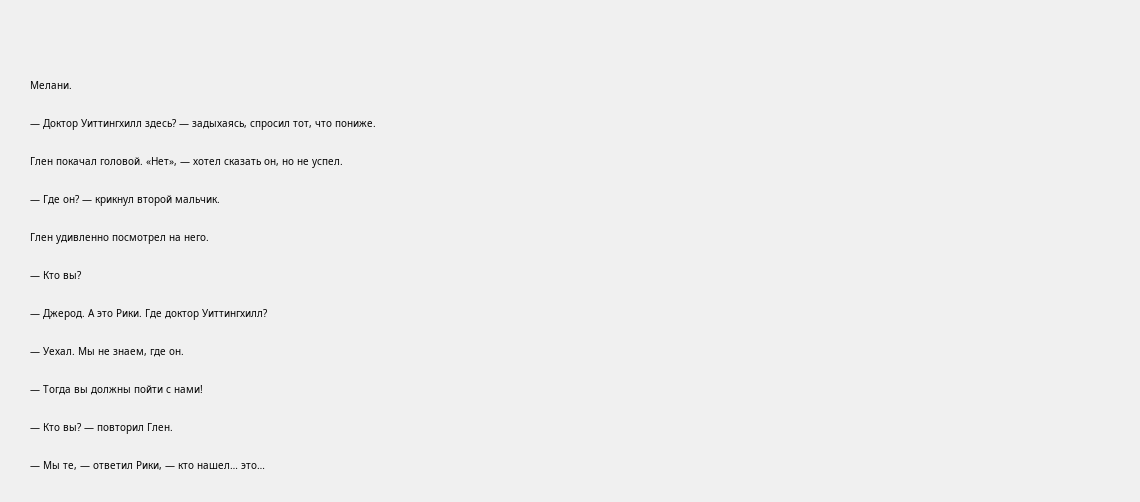Мелани.

— Доктор Уиттингхилл здесь? — задыхаясь, спросил тот, что пониже.

Глен покачал головой. «Нет», — хотел сказать он, но не успел.

— Где он? — крикнул второй мальчик.

Глен удивленно посмотрел на него.

— Кто вы?

— Джерод. А это Рики. Где доктор Уиттингхилл?

— Уехал. Мы не знаем, где он.

— Тогда вы должны пойти с нами!

— Кто вы? — повторил Глен.

— Мы те, — ответил Рики, — кто нашел… это…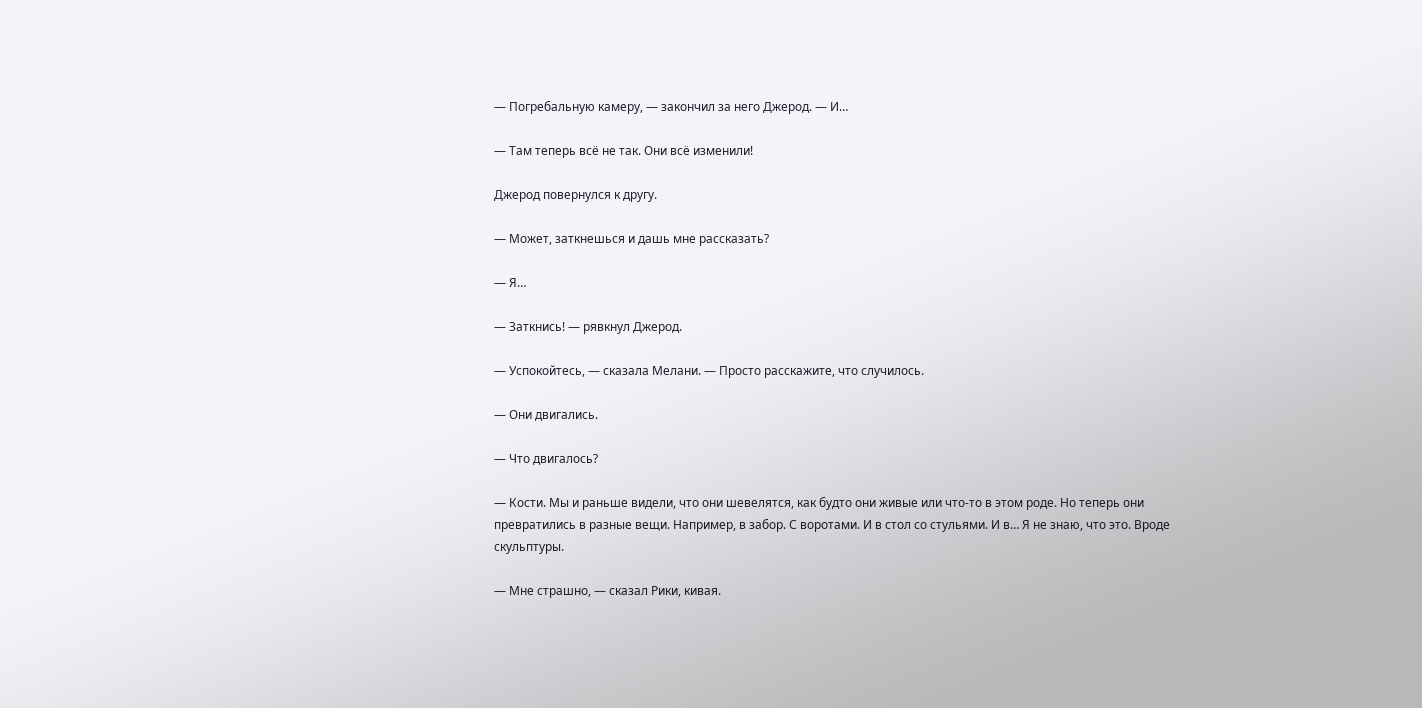— Погребальную камеру, — закончил за него Джерод. — И…

— Там теперь всё не так. Они всё изменили!

Джерод повернулся к другу.

— Может, заткнешься и дашь мне рассказать?

— Я…

— Заткнись! — рявкнул Джерод.

— Успокойтесь, — сказала Мелани. — Просто расскажите, что случилось.

— Они двигались.

— Что двигалось?

— Кости. Мы и раньше видели, что они шевелятся, как будто они живые или что-то в этом роде. Но теперь они превратились в разные вещи. Например, в забор. С воротами. И в стол со стульями. И в… Я не знаю, что это. Вроде скульптуры.

— Мне страшно, — сказал Рики, кивая.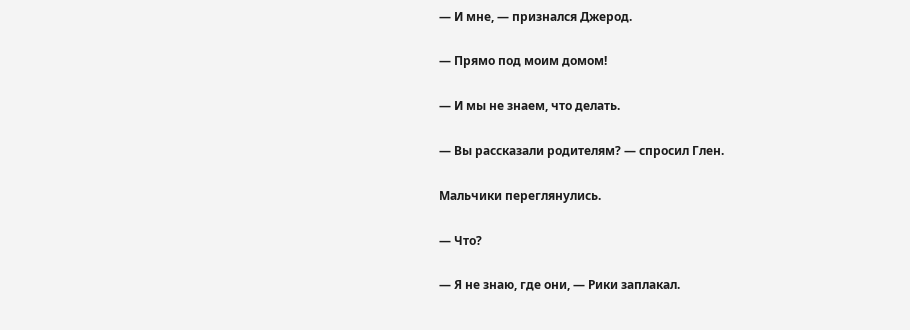— И мне, — признался Джерод.

— Прямо под моим домом!

— И мы не знаем, что делать.

— Вы рассказали родителям? — спросил Глен.

Мальчики переглянулись.

— Что?

— Я не знаю, где они, — Рики заплакал.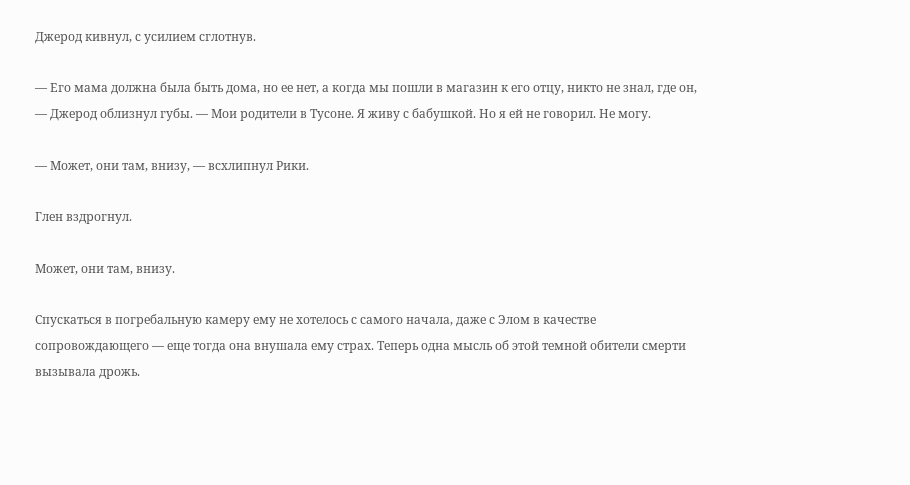Джерод кивнул, с усилием сглотнув.

— Его мама должна была быть дома, но ее нет, а когда мы пошли в магазин к его отцу, никто не знал, где он, — Джерод облизнул губы. — Мои родители в Тусоне. Я живу с бабушкой. Но я ей не говорил. Не могу.

— Может, они там, внизу, — всхлипнул Рики.

Глен вздрогнул.

Может, они там, внизу.

Спускаться в погребальную камеру ему не хотелось с самого начала, даже с Элом в качестве сопровождающего — еще тогда она внушала ему страх. Теперь одна мысль об этой темной обители смерти вызывала дрожь.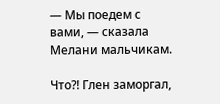— Мы поедем с вами, — сказала Мелани мальчикам.

Что?! Глен заморгал,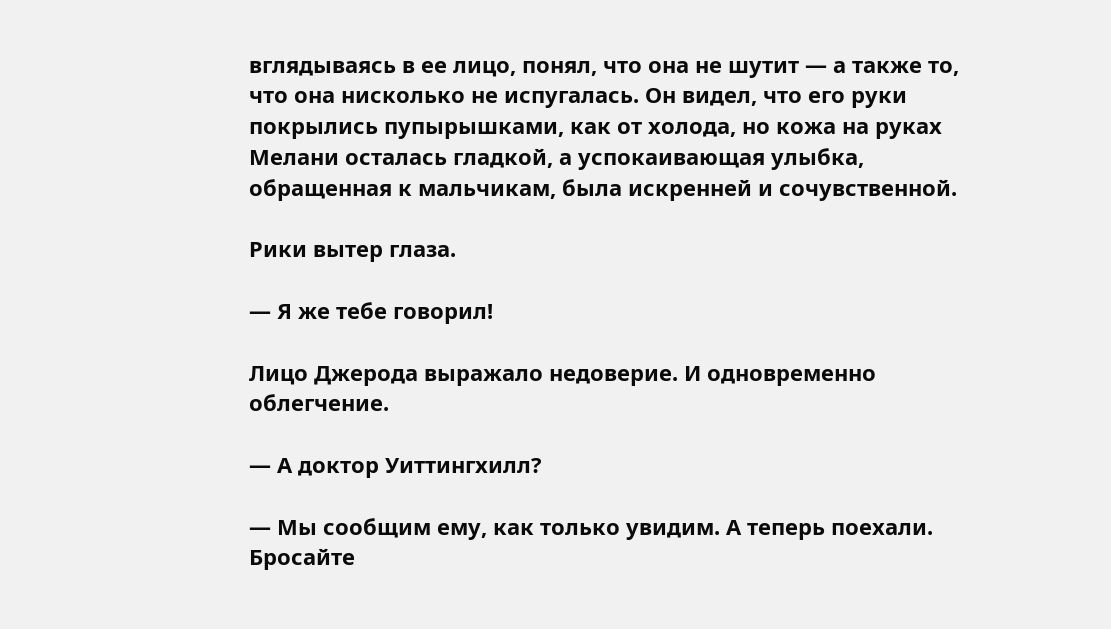вглядываясь в ее лицо, понял, что она не шутит — а также то, что она нисколько не испугалась. Он видел, что его руки покрылись пупырышками, как от холода, но кожа на руках Мелани осталась гладкой, а успокаивающая улыбка, обращенная к мальчикам, была искренней и сочувственной.

Рики вытер глаза.

— Я же тебе говорил!

Лицо Джерода выражало недоверие. И одновременно облегчение.

— А доктор Уиттингхилл?

— Мы сообщим ему, как только увидим. А теперь поехали. Бросайте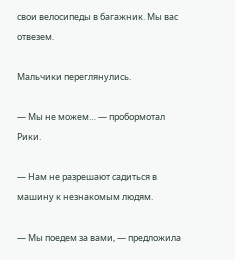свои велосипеды в багажник. Мы вас отвезем.

Мальчики переглянулись.

— Мы не можем… — пробормотал Рики.

— Нам не разрешают садиться в машину к незнакомым людям.

— Мы поедем за вами, — предложила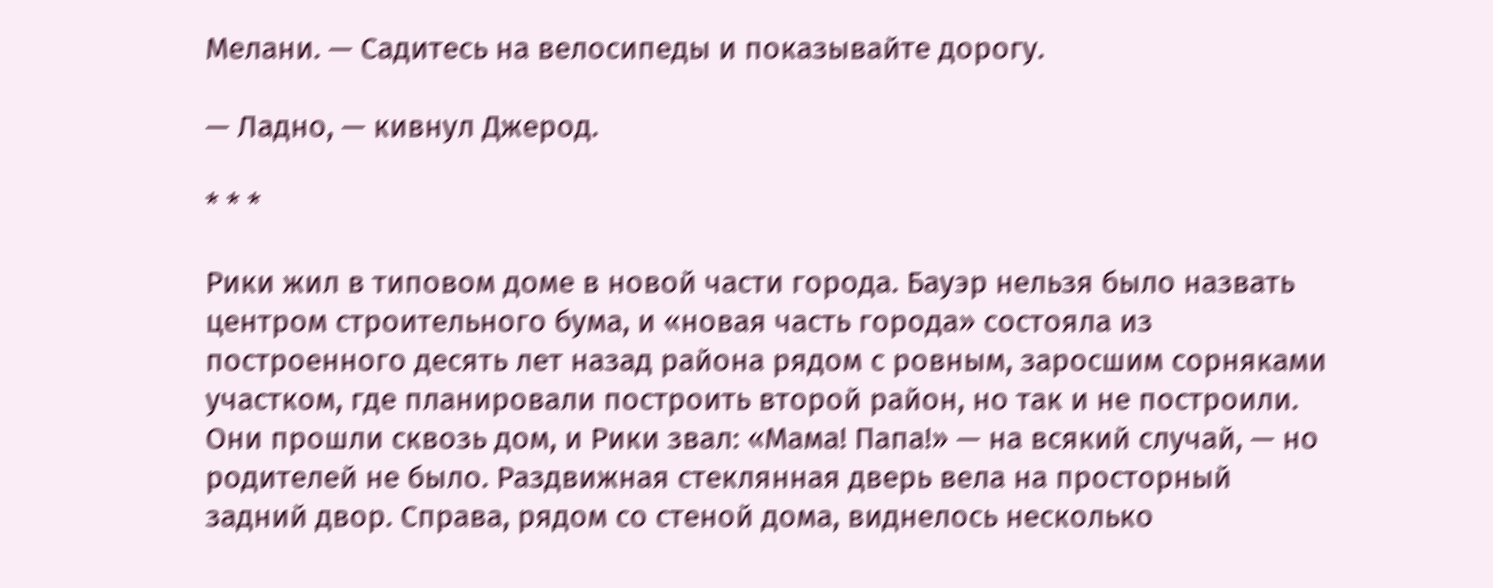Мелани. — Садитесь на велосипеды и показывайте дорогу.

— Ладно, — кивнул Джерод.

* * *

Рики жил в типовом доме в новой части города. Бауэр нельзя было назвать центром строительного бума, и «новая часть города» состояла из построенного десять лет назад района рядом с ровным, заросшим сорняками участком, где планировали построить второй район, но так и не построили. Они прошли сквозь дом, и Рики звал: «Мама! Папа!» — на всякий случай, — но родителей не было. Раздвижная стеклянная дверь вела на просторный задний двор. Справа, рядом со стеной дома, виднелось несколько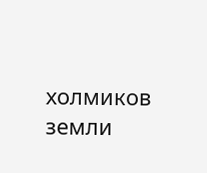холмиков земли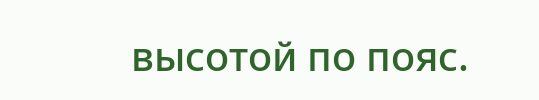высотой по пояс.